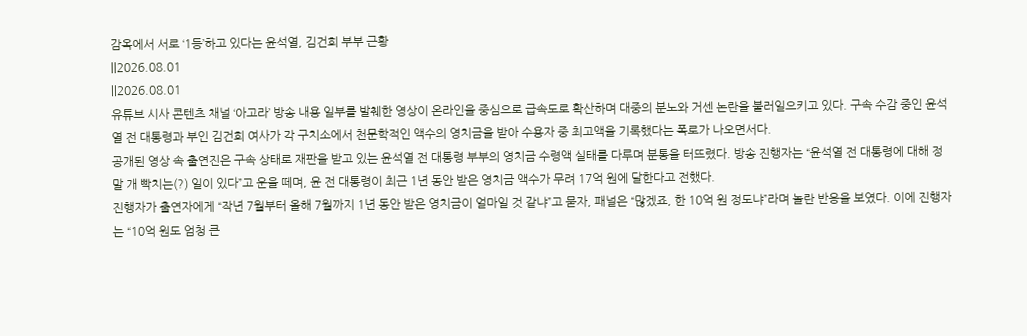감옥에서 서로 ‘1등’하고 있다는 윤석열, 김건희 부부 근황
||2026.08.01
||2026.08.01
유튜브 시사 콘텐츠 채널 ‘아고라’ 방송 내용 일부를 발췌한 영상이 온라인을 중심으로 급속도로 확산하며 대중의 분노와 거센 논란을 불러일으키고 있다. 구속 수감 중인 윤석열 전 대통령과 부인 김건희 여사가 각 구치소에서 천문학적인 액수의 영치금을 받아 수용자 중 최고액을 기록했다는 폭로가 나오면서다.
공개된 영상 속 출연진은 구속 상태로 재판을 받고 있는 윤석열 전 대통령 부부의 영치금 수령액 실태를 다루며 분통을 터뜨렸다. 방송 진행자는 “윤석열 전 대통령에 대해 정말 개 빡치는(?) 일이 있다”고 운을 떼며, 윤 전 대통령이 최근 1년 동안 받은 영치금 액수가 무려 17억 원에 달한다고 전했다.
진행자가 출연자에게 “작년 7월부터 올해 7월까지 1년 동안 받은 영치금이 얼마일 것 같냐”고 묻자, 패널은 “많겠죠, 한 10억 원 정도냐”라며 놀란 반응을 보였다. 이에 진행자는 “10억 원도 엄청 큰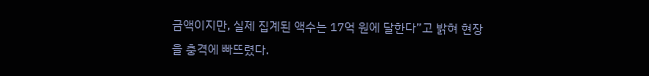금액이지만, 실제 집계된 액수는 17억 원에 달한다”고 밝혀 현장을 충격에 빠뜨렸다.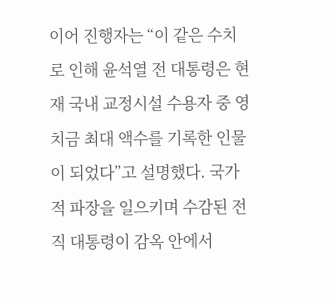이어 진행자는 “이 같은 수치로 인해 윤석열 전 대통령은 현재 국내 교정시설 수용자 중 영치금 최대 액수를 기록한 인물이 되었다”고 설명했다. 국가적 파장을 일으키며 수감된 전직 대통령이 감옥 안에서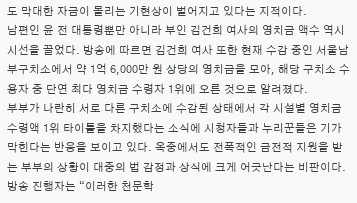도 막대한 자금이 몰리는 기현상이 벌어지고 있다는 지적이다.
남편인 윤 전 대통령뿐만 아니라 부인 김건희 여사의 영치금 액수 역시 시선을 끌었다. 방송에 따르면 김건희 여사 또한 현재 수감 중인 서울남부구치소에서 약 1억 6,000만 원 상당의 영치금을 모아, 해당 구치소 수용자 중 단연 최다 영치금 수령자 1위에 오른 것으로 알려졌다.
부부가 나란히 서로 다른 구치소에 수감된 상태에서 각 시설별 영치금 수령액 1위 타이틀을 차지했다는 소식에 시청자들과 누리꾼들은 기가 막힌다는 반응을 보이고 있다. 옥중에서도 전폭적인 금전적 지원을 받는 부부의 상황이 대중의 법 감정과 상식에 크게 어긋난다는 비판이다.
방송 진행자는 “이러한 천문학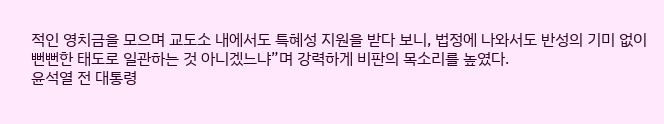적인 영치금을 모으며 교도소 내에서도 특혜성 지원을 받다 보니, 법정에 나와서도 반성의 기미 없이 뻔뻔한 태도로 일관하는 것 아니겠느냐”며 강력하게 비판의 목소리를 높였다.
윤석열 전 대통령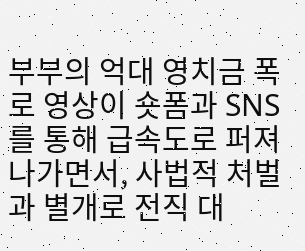부부의 억대 영치금 폭로 영상이 숏폼과 SNS를 통해 급속도로 퍼져나가면서, 사법적 처벌과 별개로 전직 대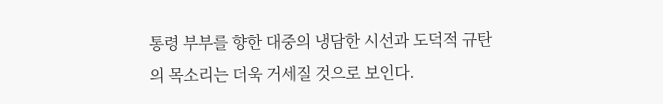통령 부부를 향한 대중의 냉담한 시선과 도덕적 규탄의 목소리는 더욱 거세질 것으로 보인다.